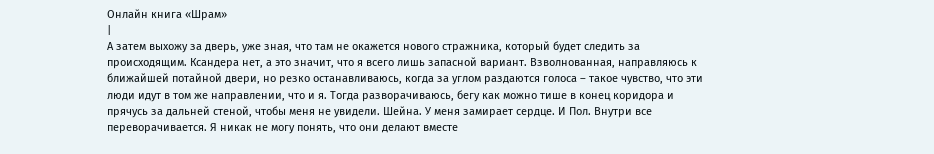Онлайн книга «Шрам»
|
А затем выхожу за дверь, уже зная, что там не окажется нового стражника, который будет следить за происходящим. Ксандера нет, а это значит, что я всего лишь запасной вариант. Взволнованная, направляюсь к ближайшей потайной двери, но резко останавливаюсь, когда за углом раздаются голоса – такое чувство, что эти люди идут в том же направлении, что и я. Тогда разворачиваюсь, бегу как можно тише в конец коридора и прячусь за дальней стеной, чтобы меня не увидели. Шейна. У меня замирает сердце. И Пол. Внутри все переворачивается. Я никак не могу понять, что они делают вместе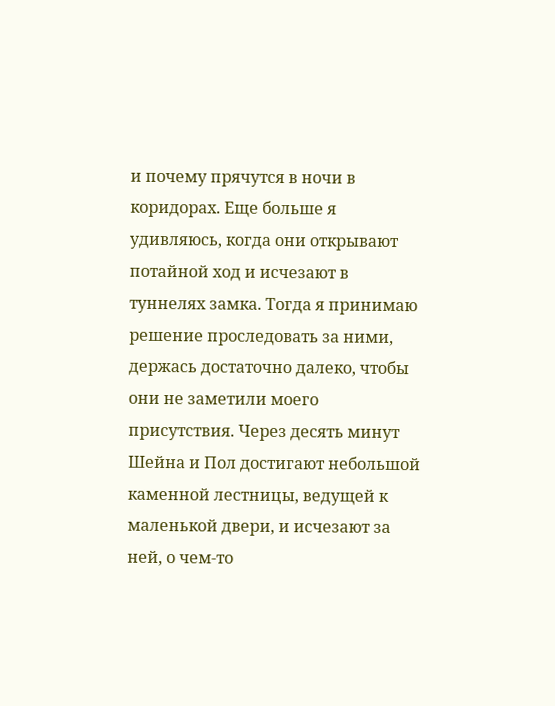и почему прячутся в ночи в коридорах. Еще больше я удивляюсь, когда они открывают потайной ход и исчезают в туннелях замка. Тогда я принимаю решение проследовать за ними, держась достаточно далеко, чтобы они не заметили моего присутствия. Через десять минут Шейна и Пол достигают небольшой каменной лестницы, ведущей к маленькой двери, и исчезают за ней, о чем-то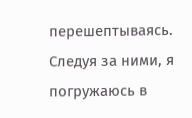перешептываясь. Следуя за ними, я погружаюсь в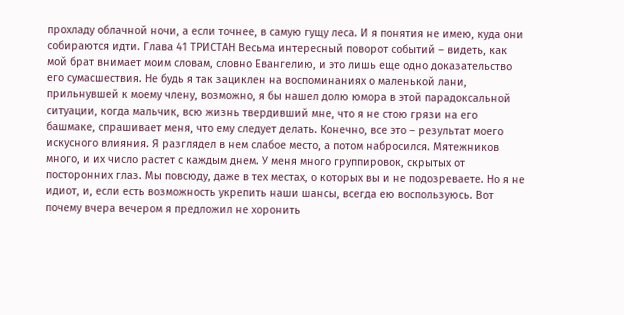прохладу облачной ночи, а если точнее, в самую гущу леса. И я понятия не имею, куда они собираются идти. Глава 41 ТРИСТАН Весьма интересный поворот событий – видеть, как мой брат внимает моим словам, словно Евангелию, и это лишь еще одно доказательство его сумасшествия. Не будь я так зациклен на воспоминаниях о маленькой лани, прильнувшей к моему члену, возможно, я бы нашел долю юмора в этой парадоксальной ситуации, когда мальчик, всю жизнь твердивший мне, что я не стою грязи на его башмаке, спрашивает меня, что ему следует делать. Конечно, все это – результат моего искусного влияния. Я разглядел в нем слабое место, а потом набросился. Мятежников много, и их число растет с каждым днем. У меня много группировок, скрытых от посторонних глаз. Мы повсюду, даже в тех местах, о которых вы и не подозреваете. Но я не идиот, и, если есть возможность укрепить наши шансы, всегда ею воспользуюсь. Вот почему вчера вечером я предложил не хоронить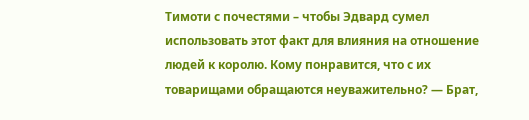Тимоти с почестями – чтобы Эдвард сумел использовать этот факт для влияния на отношение людей к королю. Кому понравится, что с их товарищами обращаются неуважительно? — Брат,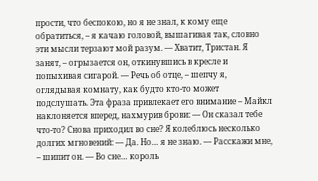прости, что беспокою, но я не знал, к кому еще обратиться, – я качаю головой, вышагивая так, словно эти мысли терзают мой разум. — Хватит, Тристан. Я занят, – огрызается он, откинувшись в кресле и попыхивая сигарой. — Речь об отце, – шепчу я, оглядывая комнату, как будто кто-то может подслушать. Эта фраза привлекает его внимание – Майкл наклоняется вперед, нахмурив брови: — Он сказал тебе что-то? Снова приходил во сне? Я колеблюсь несколько долгих мгновений: — Да. Но… я не знаю. — Расскажи мне, – шипит он. — Во сне… король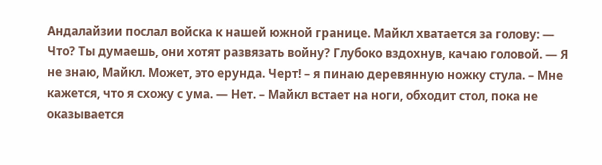Андалайзии послал войска к нашей южной границе. Майкл хватается за голову: — Что? Ты думаешь, они хотят развязать войну? Глубоко вздохнув, качаю головой. — Я не знаю, Майкл. Может, это ерунда. Черт! – я пинаю деревянную ножку стула. – Мне кажется, что я схожу с ума. — Нет. – Майкл встает на ноги, обходит стол, пока не оказывается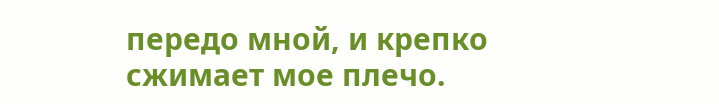передо мной, и крепко сжимает мое плечо.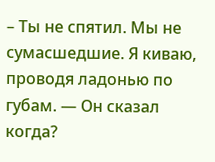– Ты не спятил. Мы не сумасшедшие. Я киваю, проводя ладонью по губам. — Он сказал когда?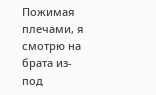Пожимая плечами, я смотрю на брата из-под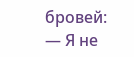бровей: — Я не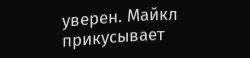уверен. Майкл прикусывает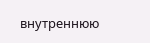внутреннюю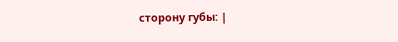сторону губы: |